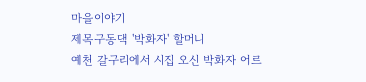마을이야기
제목구동댁 '박화자' 할머니
예천 갈구리에서 시집 오신 박화자 어르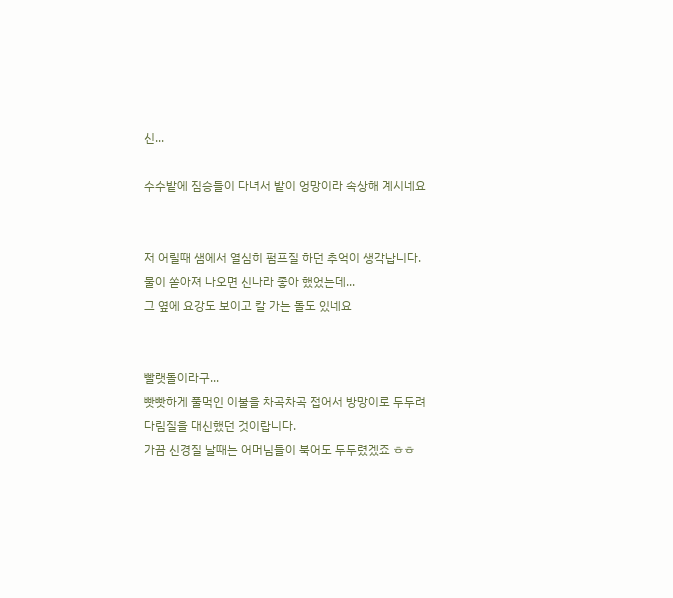신...

수수밭에 짐승들이 다녀서 밭이 엉망이라 속상해 계시네요


저 어릴때 샘에서 열심히 펌프질 하던 추억이 생각납니다.
물이 쏟아져 나오면 신나라 좋아 했었는데...
그 옆에 요강도 보이고 칼 가는 돌도 있네요


빨랫돌이라구...
빳빳하게 풀먹인 이불을 차곡차곡 접어서 방망이로 두두려
다림질을 대신했던 것이랍니다.
가끔 신경질 날때는 어머님들이 북어도 두두렸겠죠 ㅎㅎ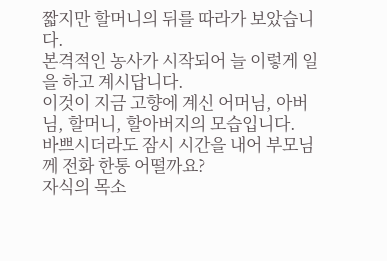짧지만 할머니의 뒤를 따라가 보았습니다.
본격적인 농사가 시작되어 늘 이렇게 일을 하고 계시답니다.
이것이 지금 고향에 계신 어머님, 아버님, 할머니, 할아버지의 모습입니다.
바쁘시더라도 잠시 시간을 내어 부모님께 전화 한통 어떨까요?
자식의 목소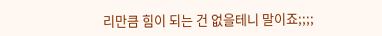리만큼 힘이 되는 건 없을테니 말이죠;;;;